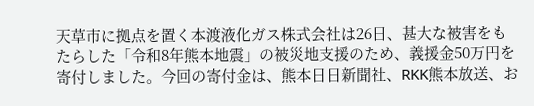天草市に拠点を置く本渡液化ガス株式会社は26日、甚大な被害をもたらした「令和8年熊本地震」の被災地支援のため、義援金50万円を寄付しました。今回の寄付金は、熊本日日新聞社、RKK熊本放送、お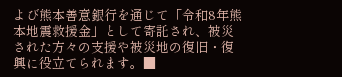よび熊本善意銀行を通じて「令和8年熊本地震救援金」として寄託され、被災された方々の支援や被災地の復旧・復興に役立てられます。■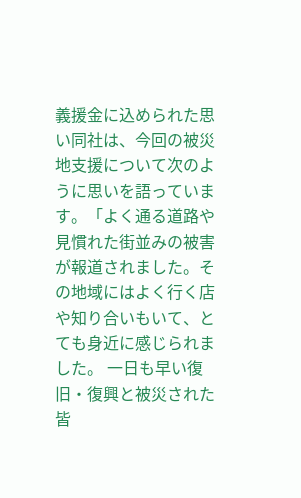義援金に込められた思い同社は、今回の被災地支援について次のように思いを語っています。「よく通る道路や見慣れた街並みの被害が報道されました。その地域にはよく行く店や知り合いもいて、とても身近に感じられました。 一日も早い復旧・復興と被災された皆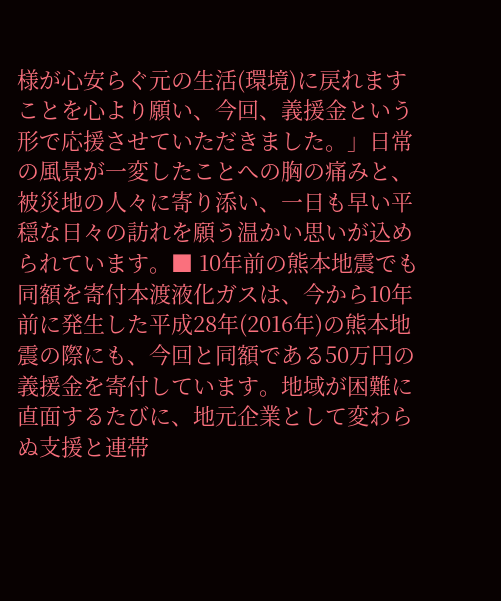様が心安らぐ元の生活(環境)に戻れますことを心より願い、今回、義援金という形で応援させていただきました。」日常の風景が一変したことへの胸の痛みと、被災地の人々に寄り添い、一日も早い平穏な日々の訪れを願う温かい思いが込められています。■ 10年前の熊本地震でも同額を寄付本渡液化ガスは、今から10年前に発生した平成28年(2016年)の熊本地震の際にも、今回と同額である50万円の義援金を寄付しています。地域が困難に直面するたびに、地元企業として変わらぬ支援と連帯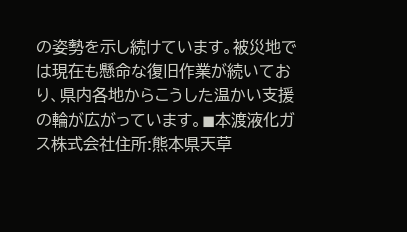の姿勢を示し続けています。被災地では現在も懸命な復旧作業が続いており、県内各地からこうした温かい支援の輪が広がっています。◼本渡液化ガス株式会社住所:熊本県天草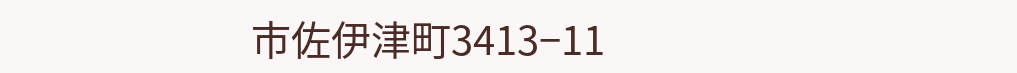市佐伊津町3413−11